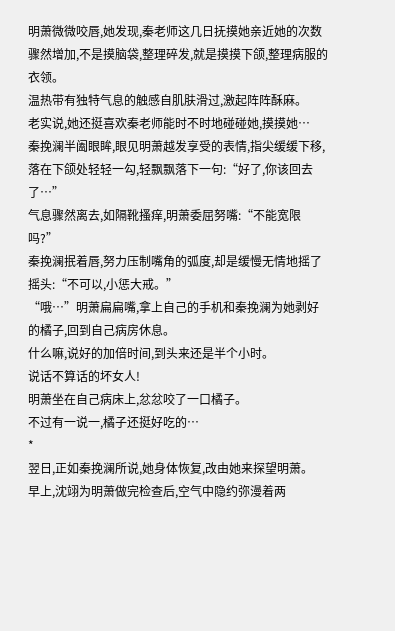明萧微微咬唇,她发现,秦老师这几日抚摸她亲近她的次数骤然增加,不是摸脑袋,整理碎发,就是摸摸下颌,整理病服的衣领。
温热带有独特气息的触感自肌肤滑过,激起阵阵酥麻。
老实说,她还挺喜欢秦老师能时不时地碰碰她,摸摸她…
秦挽澜半阖眼眸,眼见明萧越发享受的表情,指尖缓缓下移,落在下颌处轻轻一勾,轻飘飘落下一句:“好了,你该回去了…”
气息骤然离去,如隔靴搔痒,明萧委屈努嘴:“不能宽限吗?”
秦挽澜抿着唇,努力压制嘴角的弧度,却是缓慢无情地摇了摇头:“不可以,小惩大戒。”
“哦…”明萧扁扁嘴,拿上自己的手机和秦挽澜为她剥好的橘子,回到自己病房休息。
什么嘛,说好的加倍时间,到头来还是半个小时。
说话不算话的坏女人!
明萧坐在自己病床上,忿忿咬了一口橘子。
不过有一说一,橘子还挺好吃的…
*
翌日,正如秦挽澜所说,她身体恢复,改由她来探望明萧。
早上,沈翊为明萧做完检查后,空气中隐约弥漫着两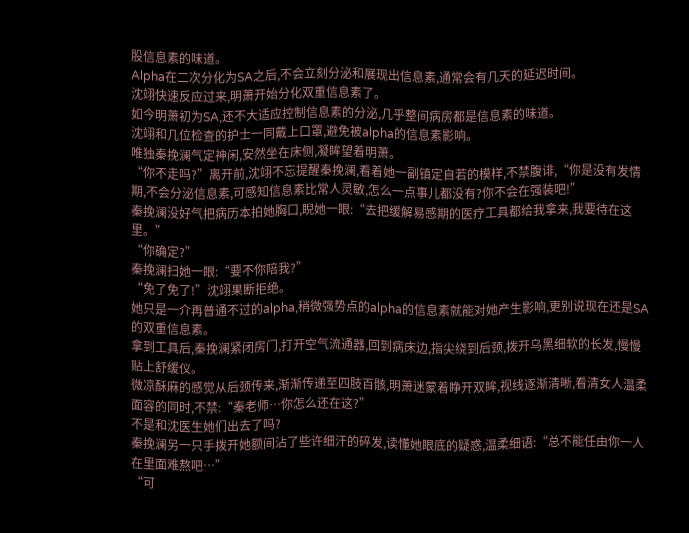股信息素的味道。
Alpha在二次分化为SA之后,不会立刻分泌和展现出信息素,通常会有几天的延迟时间。
沈翊快速反应过来,明萧开始分化双重信息素了。
如今明萧初为SA,还不大适应控制信息素的分泌,几乎整间病房都是信息素的味道。
沈翊和几位检查的护士一同戴上口罩,避免被alpha的信息素影响。
唯独秦挽澜气定神闲,安然坐在床侧,凝眸望着明萧。
“你不走吗?”离开前,沈翊不忘提醒秦挽澜,看着她一副镇定自若的模样,不禁腹诽,“你是没有发情期,不会分泌信息素,可感知信息素比常人灵敏,怎么一点事儿都没有?你不会在强装吧!”
秦挽澜没好气把病历本拍她胸口,睨她一眼:“去把缓解易感期的医疗工具都给我拿来,我要待在这里。”
“你确定?”
秦挽澜扫她一眼:“要不你陪我?”
“免了免了!”沈翊果断拒绝。
她只是一介再普通不过的alpha,稍微强势点的alpha的信息素就能对她产生影响,更别说现在还是SA的双重信息素。
拿到工具后,秦挽澜紧闭房门,打开空气流通器,回到病床边,指尖绕到后颈,拨开乌黑细软的长发,慢慢贴上舒缓仪。
微凉酥麻的感觉从后颈传来,渐渐传递至四肢百骸,明萧迷蒙着睁开双眸,视线逐渐清晰,看清女人温柔面容的同时,不禁:“秦老师…你怎么还在这?”
不是和沈医生她们出去了吗?
秦挽澜另一只手拨开她额间沾了些许细汗的碎发,读懂她眼底的疑惑,温柔细语:“总不能任由你一人在里面难熬吧…”
“可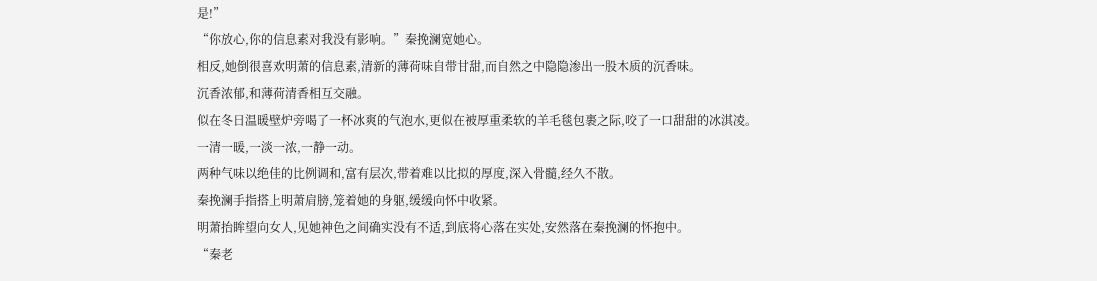是!”
“你放心,你的信息素对我没有影响。”秦挽澜宽她心。
相反,她倒很喜欢明萧的信息素,清新的薄荷味自带甘甜,而自然之中隐隐渗出一股木质的沉香味。
沉香浓郁,和薄荷清香相互交融。
似在冬日温暖壁炉旁喝了一杯冰爽的气泡水,更似在被厚重柔软的羊毛毯包裹之际,咬了一口甜甜的冰淇凌。
一清一暖,一淡一浓,一静一动。
两种气味以绝佳的比例调和,富有层次,带着难以比拟的厚度,深入骨髓,经久不散。
秦挽澜手指搭上明萧肩膀,笼着她的身躯,缓缓向怀中收紧。
明萧抬眸望向女人,见她神色之间确实没有不适,到底将心落在实处,安然落在秦挽澜的怀抱中。
“秦老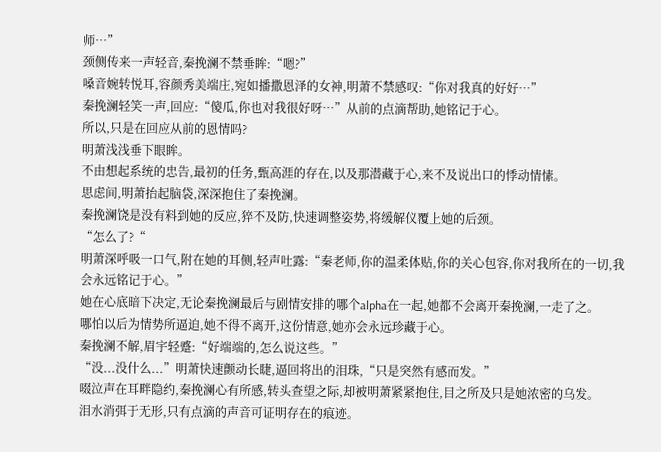师…”
颈侧传来一声轻音,秦挽澜不禁垂眸:“嗯?”
嗓音婉转悦耳,容颜秀美端庄,宛如播撒恩泽的女神,明萧不禁感叹:“你对我真的好好…”
秦挽澜轻笑一声,回应:“傻瓜,你也对我很好呀…”从前的点滴帮助,她铭记于心。
所以,只是在回应从前的恩情吗?
明萧浅浅垂下眼眸。
不由想起系统的忠告,最初的任务,甄高涯的存在,以及那潜藏于心,来不及说出口的悸动情愫。
思虑间,明萧抬起脑袋,深深抱住了秦挽澜。
秦挽澜饶是没有料到她的反应,猝不及防,快速调整姿势,将缓解仪覆上她的后颈。
“怎么了?“
明萧深呼吸一口气,附在她的耳侧,轻声吐露:“秦老师,你的温柔体贴,你的关心包容,你对我所在的一切,我会永远铭记于心。”
她在心底暗下决定,无论秦挽澜最后与剧情安排的哪个alpha在一起,她都不会离开秦挽澜,一走了之。
哪怕以后为情势所逼迫,她不得不离开,这份情意,她亦会永远珍藏于心。
秦挽澜不解,眉宇轻蹙:“好端端的,怎么说这些。”
“没...没什么...”明萧快速颤动长睫,逼回将出的泪珠,“只是突然有感而发。”
啜泣声在耳畔隐约,秦挽澜心有所感,转头查望之际,却被明萧紧紧抱住,目之所及只是她浓密的乌发。
泪水消弭于无形,只有点滴的声音可证明存在的痕迹。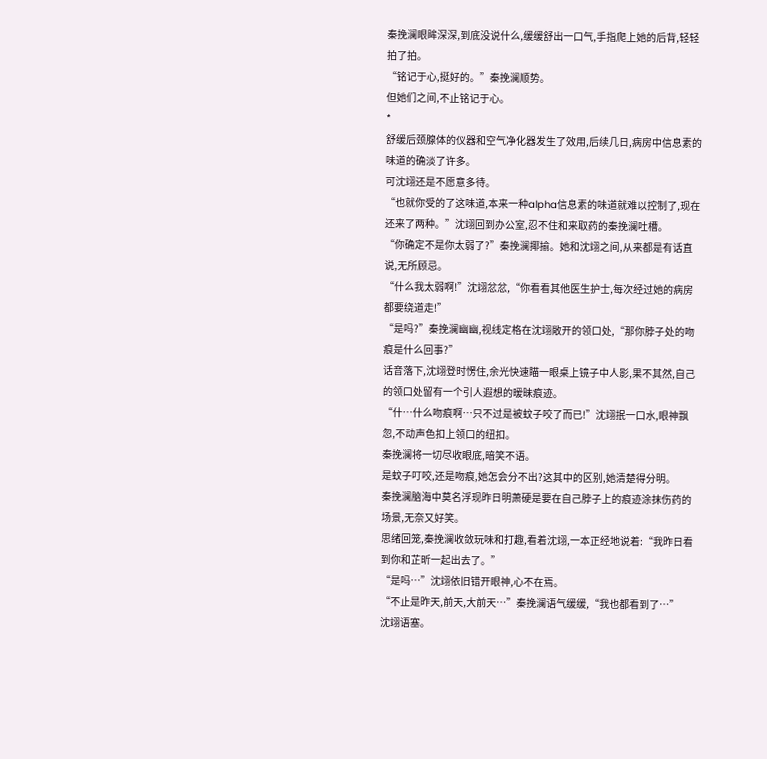秦挽澜眼眸深深,到底没说什么,缓缓舒出一口气,手指爬上她的后背,轻轻拍了拍。
“铭记于心,挺好的。”秦挽澜顺势。
但她们之间,不止铭记于心。
*
舒缓后颈腺体的仪器和空气净化器发生了效用,后续几日,病房中信息素的味道的确淡了许多。
可沈翊还是不愿意多待。
“也就你受的了这味道,本来一种alpha信息素的味道就难以控制了,现在还来了两种。”沈翊回到办公室,忍不住和来取药的秦挽澜吐槽。
“你确定不是你太弱了?”秦挽澜揶揄。她和沈翊之间,从来都是有话直说,无所顾忌。
“什么我太弱啊!”沈翊忿忿,“你看看其他医生护士,每次经过她的病房都要绕道走!”
“是吗?”秦挽澜幽幽,视线定格在沈翊敞开的领口处,“那你脖子处的吻痕是什么回事?”
话音落下,沈翊登时愣住,余光快速瞄一眼桌上镜子中人影,果不其然,自己的领口处留有一个引人遐想的暧昧痕迹。
“什…什么吻痕啊…只不过是被蚊子咬了而已!”沈翊抿一口水,眼神飘忽,不动声色扣上领口的纽扣。
秦挽澜将一切尽收眼底,暗笑不语。
是蚊子叮咬,还是吻痕,她怎会分不出?这其中的区别,她清楚得分明。
秦挽澜脑海中莫名浮现昨日明萧硬是要在自己脖子上的痕迹涂抹伤药的场景,无奈又好笑。
思绪回笼,秦挽澜收敛玩味和打趣,看着沈翊,一本正经地说着:“我昨日看到你和芷昕一起出去了。”
“是吗…”沈翊依旧错开眼神,心不在焉。
“不止是昨天,前天,大前天…”秦挽澜语气缓缓,“我也都看到了…”
沈翊语塞。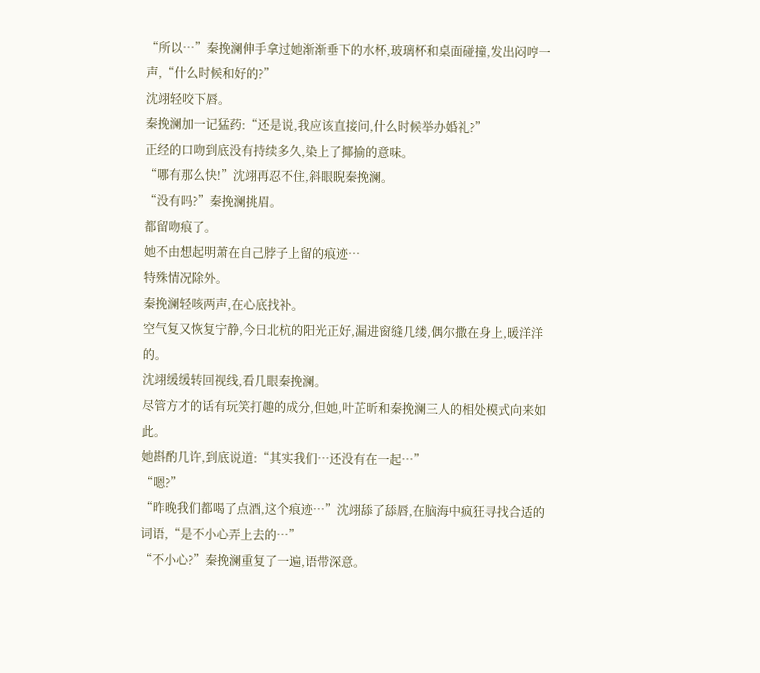“所以…”秦挽澜伸手拿过她渐渐垂下的水杯,玻璃杯和桌面碰撞,发出闷哼一声,“什么时候和好的?”
沈翊轻咬下唇。
秦挽澜加一记猛药:“还是说,我应该直接问,什么时候举办婚礼?”
正经的口吻到底没有持续多久,染上了揶揄的意味。
“哪有那么快!”沈翊再忍不住,斜眼睨秦挽澜。
“没有吗?”秦挽澜挑眉。
都留吻痕了。
她不由想起明萧在自己脖子上留的痕迹…
特殊情况除外。
秦挽澜轻咳两声,在心底找补。
空气复又恢复宁静,今日北杭的阳光正好,漏进窗缝几缕,偶尔撒在身上,暖洋洋的。
沈翊缓缓转回视线,看几眼秦挽澜。
尽管方才的话有玩笑打趣的成分,但她,叶芷昕和秦挽澜三人的相处模式向来如此。
她斟酌几许,到底说道:“其实我们…还没有在一起…”
“嗯?”
“昨晚我们都喝了点酒,这个痕迹…”沈翊舔了舔唇,在脑海中疯狂寻找合适的词语,“是不小心弄上去的…”
“不小心?”秦挽澜重复了一遍,语带深意。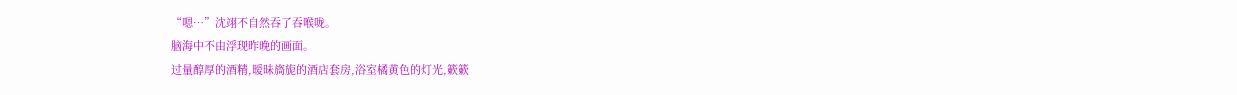“嗯…”沈翊不自然吞了吞喉咙。
脑海中不由浮现昨晚的画面。
过量醇厚的酒精,暧昧旖旎的酒店套房,浴室橘黄色的灯光,簌簌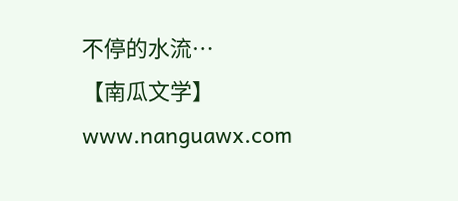不停的水流…
【南瓜文学】www.nanguawx.com